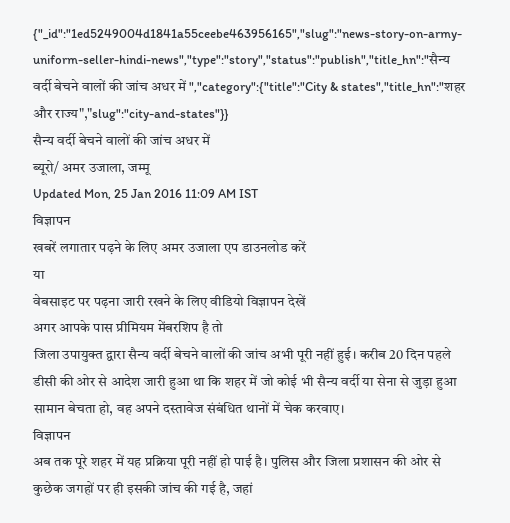{"_id":"1ed5249004d1841a55ceebe463956165","slug":"news-story-on-army-uniform-seller-hindi-news","type":"story","status":"publish","title_hn":"सैन्य वर्दी बेचने वालों की जांच अधर में ","category":{"title":"City & states","title_hn":"शहर और राज्य","slug":"city-and-states"}}
सैन्य वर्दी बेचने वालों की जांच अधर में
ब्यूरो/ अमर उजाला, जम्मू
Updated Mon, 25 Jan 2016 11:09 AM IST
विज्ञापन
खबरें लगातार पढ़ने के लिए अमर उजाला एप डाउनलोड करें
या
वेबसाइट पर पढ़ना जारी रखने के लिए वीडियो विज्ञापन देखें
अगर आपके पास प्रीमियम मेंबरशिप है तो
जिला उपायुक्त द्वारा सैन्य वर्दी बेचने वालों की जांच अभी पूरी नहीं हुई। करीब 20 दिन पहले डीसी की ओर से आदेश जारी हुआ था कि शहर में जो कोई भी सैन्य वर्दी या सेना से जुड़ा हुआ सामान बेचता हो, वह अपने दस्तावेज संबंधित थानों में चेक करवाए।
विज्ञापन
अब तक पूरे शहर में यह प्रक्रिया पूरी नहीं हो पाई है। पुलिस और जिला प्रशासन की ओर से कुछेक जगहों पर ही इसकी जांच की गई है, जहां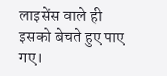लाइसेंस वाले ही इसको बेचते हुए पाए गए।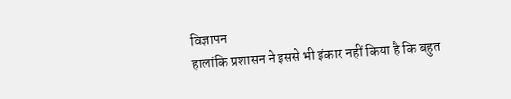विज्ञापन
हालांकि प्रशासन ने इससे भी इंकार नहीं किया है कि बहुत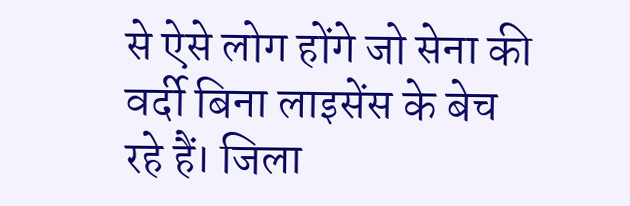से ऐसे लोग होंगे जो सेना की वर्दी बिना लाइसेंस के बेच रहे हैं। जिला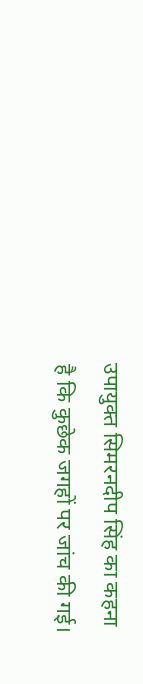उपायुक्त सिमरनदीप सिंह का कहना है कि कुछेक जगहों पर जांच की गई।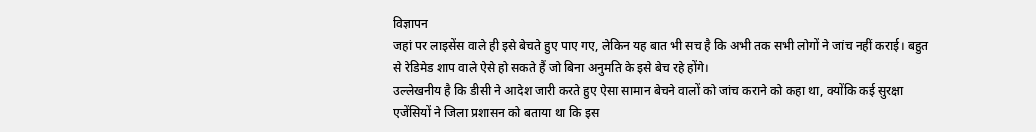विज्ञापन
जहां पर लाइसेंस वाले ही इसे बेचते हुए पाए गए, लेकिन यह बात भी सच है कि अभी तक सभी लोगों ने जांच नहीं कराई। बहुत से रेडिमेड शाप वाले ऐसे हो सकते हैं जो बिना अनुमति के इसे बेच रहे होंगे।
उल्लेखनीय है कि डीसी ने आदेश जारी करते हुए ऐसा सामान बेचने वालों को जांच कराने को कहा था, क्योंकि कई सुरक्षा एजेंसियों ने जिला प्रशासन को बताया था कि इस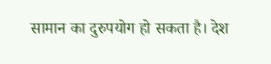सामान का दुरुपयोग हो सकता है। देश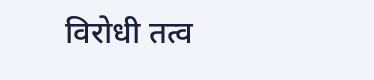विरोधी तत्व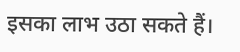इसका लाभ उठा सकते हैं।